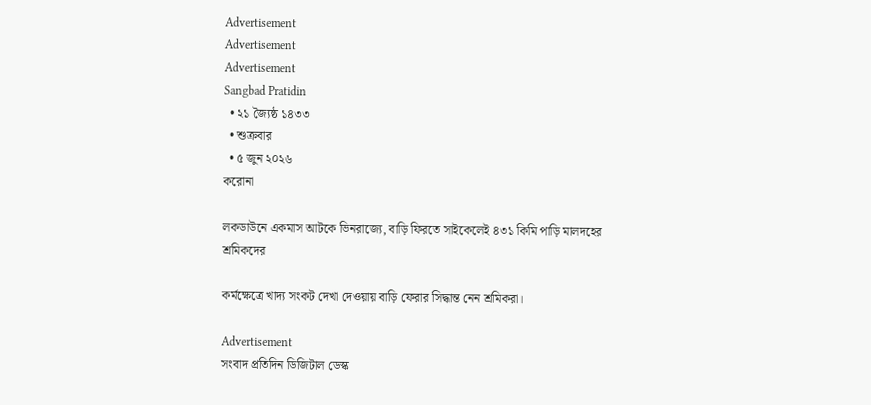Advertisement
Advertisement
Advertisement
Sangbad Pratidin
  • ২১ জ্যৈষ্ঠ ১৪৩৩
  • শুক্রবার
  • ৫ জুন ২০২৬
করোনা

লকডাউনে একমাস আটকে ভিনরাজ্যে, বাড়ি ফিরতে সাইকেলেই ৪৩১ কিমি পাড়ি মালদহের শ্রমিকদের

কর্মক্ষেত্রে খাদ্য সংকট দেখা দেওয়ায় বাড়ি ফেরার সিদ্ধান্ত নেন শ্রমিকরা।

Advertisement
সংবাদ প্রতিদিন ডিজিটাল ডেস্ক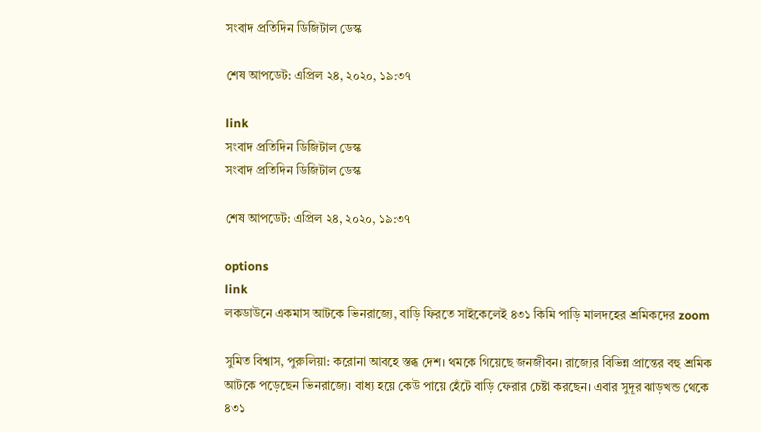সংবাদ প্রতিদিন ডিজিটাল ডেস্ক

শেষ আপডেট: এপ্রিল ২৪, ২০২০, ১৯:৩৭

link
সংবাদ প্রতিদিন ডিজিটাল ডেস্ক
সংবাদ প্রতিদিন ডিজিটাল ডেস্ক

শেষ আপডেট: এপ্রিল ২৪, ২০২০, ১৯:৩৭

options
link
লকডাউনে একমাস আটকে ভিনরাজ্যে, বাড়ি ফিরতে সাইকেলেই ৪৩১ কিমি পাড়ি মালদহের শ্রমিকদের zoom

সুমিত বিশ্বাস, পুরুলিয়া: করোনা আবহে স্তব্ধ দেশ। থমকে গিয়েছে জনজীবন। রাজ্যের বিভিন্ন প্রান্তের বহু শ্রমিক আটকে পড়েছেন ভিনরাজ্যে। বাধ্য হয়ে কেউ পায়ে হেঁটে বাড়ি ফেরার চেষ্টা করছেন। এবার সুদূর ঝাড়খন্ড থেকে ৪৩১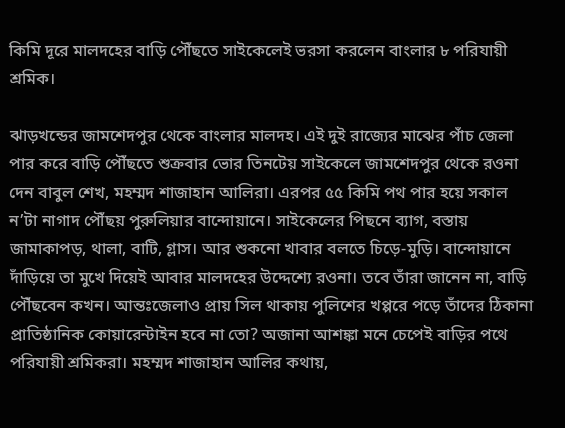কিমি দূরে মালদহের বাড়ি পৌঁছতে সাইকেলেই ভরসা করলেন বাংলার ৮ পরিযায়ী শ্রমিক।

ঝাড়খন্ডের জামশেদপুর থেকে বাংলার মালদহ। এই দুই রাজ্যের মাঝের পাঁচ জেলা পার করে বাড়ি পৌঁছতে শুক্রবার ভোর তিনটেয় সাইকেলে জামশেদপুর থেকে রওনা দেন বাবুল শেখ, মহম্মদ শাজাহান আলিরা। এরপর ৫৫ কিমি পথ পার হয়ে সকাল ন’টা নাগাদ পৌঁছয় পুরুলিয়ার বান্দোয়ানে। সাইকেলের পিছনে ব্যাগ, বস্তায় জামাকাপড়, থালা, বাটি, গ্লাস। আর শুকনো খাবার বলতে চিড়ে-মুড়ি। বান্দোয়ানে দাঁড়িয়ে তা মুখে দিয়েই আবার মালদহের উদ্দেশ্যে রওনা। তবে তাঁরা জানেন না, বাড়ি পৌঁছবেন কখন। আন্তঃজেলাও প্রায় সিল থাকায় পুলিশের খপ্পরে পড়ে তাঁদের ঠিকানা প্রাতিষ্ঠানিক কোয়ারেন্টাইন হবে না তো? অজানা আশঙ্কা মনে চেপেই বাড়ির পথে পরিযায়ী শ্রমিকরা। মহম্মদ শাজাহান আলির কথায়,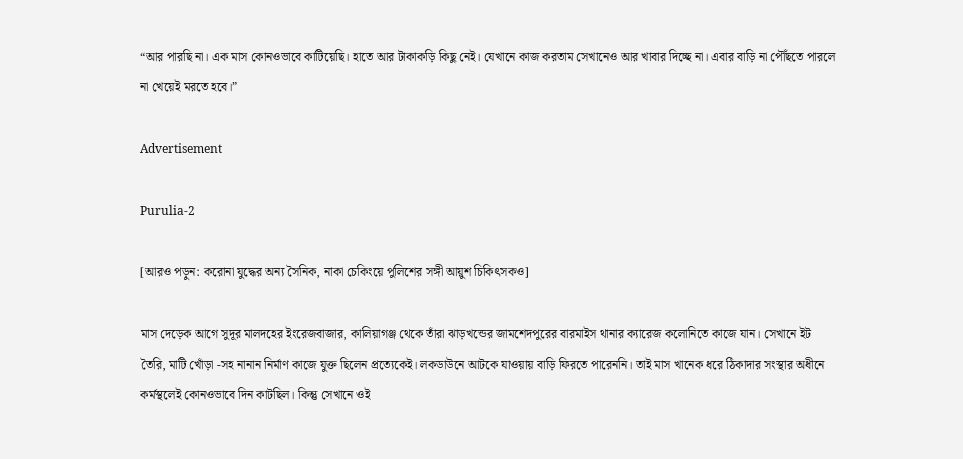“আর পারছি না। এক মাস কোনওভাবে কাটিয়েছি। হাতে আর টাকাকড়ি কিছু নেই। যেখানে কাজ করতাম সেখানেও আর খাবার দিচ্ছে না। এবার বাড়ি না পৌঁছতে পারলে না খেয়েই মরতে হবে।”

Advertisement

Purulia-2

[আরও পড়ুন: করোনা যুদ্ধের অন্য সৈনিক, নাকা চেকিংয়ে পুলিশের সঙ্গী আয়ুশ চিকিৎসকও]

মাস দেড়েক আগে সুদূর মালদহের ইংরেজবাজার, কালিয়াগঞ্জ থেকে তাঁরা ঝাড়খন্ডের জামশেদপুরের বারমাইস থানার ক্যারেজ কলোনিতে কাজে যান। সেখানে ইট তৈরি, মাটি খোঁড়া -সহ নানান নির্মাণ কাজে যুক্ত ছিলেন প্রত্যেকেই। লকডাউনে আটকে যাওয়ায় বাড়ি ফিরতে পারেননি। তাই মাস খানেক ধরে ঠিকাদার সংস্থার অধীনে কর্মস্থলেই কোনওভাবে দিন কাটছিল। কিন্তু সেখানে ওই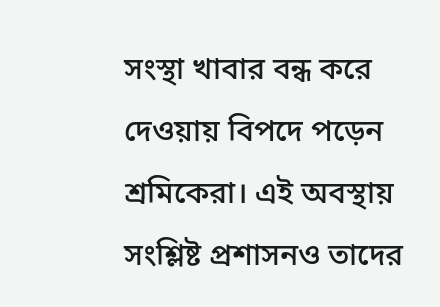সংস্থা খাবার বন্ধ করে দেওয়ায় বিপদে পড়েন শ্রমিকেরা। এই অবস্থায় সংশ্লিষ্ট প্রশাসনও তাদের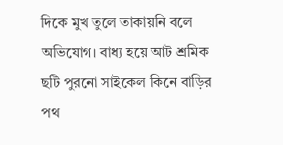দিকে মুখ তুলে তাকায়নি বলে অভিযোগ। বাধ্য হয়ে আট শ্রমিক ছটি পুরনো সাইকেল কিনে বাড়ির পথ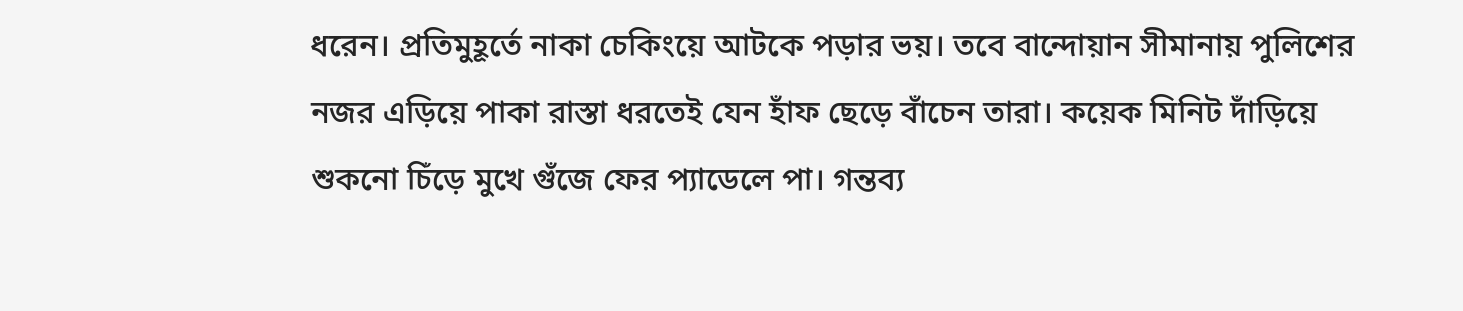ধরেন। প্রতিমুহূর্তে নাকা চেকিংয়ে আটকে পড়ার ভয়। তবে বান্দোয়ান সীমানায় পুলিশের নজর এড়িয়ে পাকা রাস্তা ধরতেই যেন হাঁফ ছেড়ে বাঁচেন তারা। কয়েক মিনিট দাঁড়িয়ে শুকনো চিঁড়ে মুখে গুঁজে ফের প্যাডেলে পা। গন্তব্য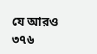যে আরও ৩৭৬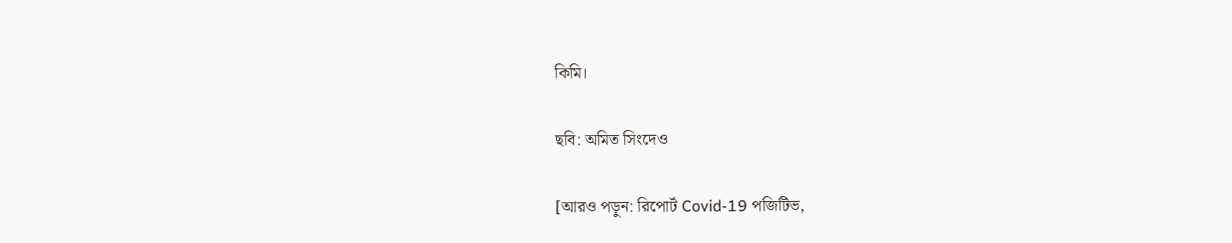কিমি।

ছবি: অমিত সিংদেও

[আরও পড়ুন: রিপোর্ট Covid-19 পজিটিভ,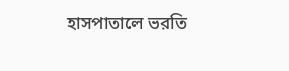হাসপাতালে ভরতি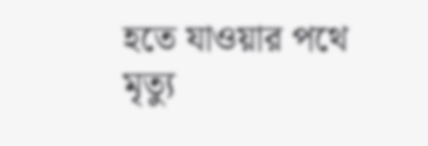হতে যাওয়ার পথে মৃত্যু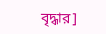বৃদ্ধার]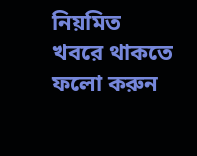নিয়মিত খবরে থাকতে ফলো করুন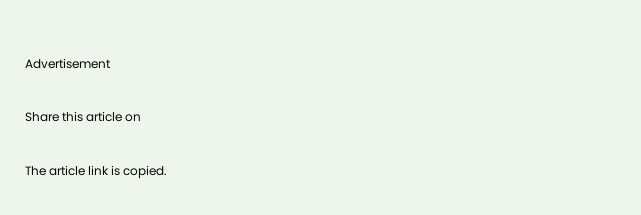Advertisement

Share this article on

The article link is copied.